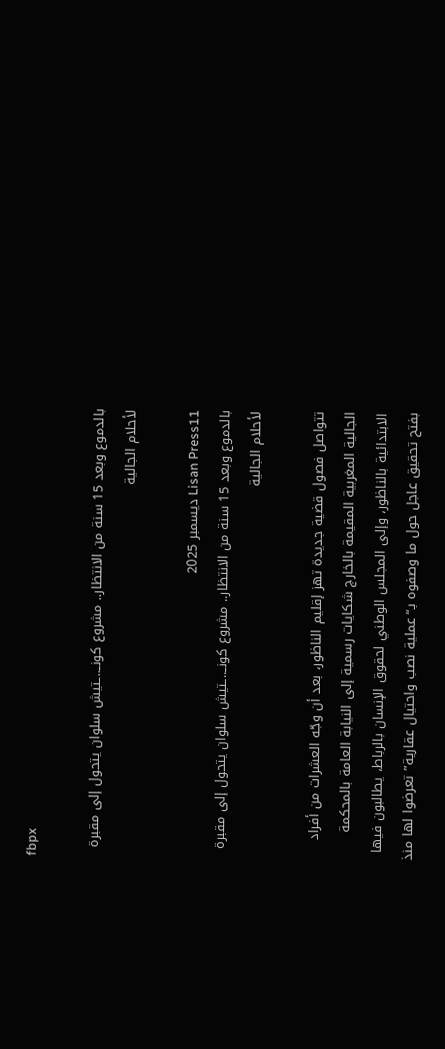fbpx

بالدموع وبعد 15 سنة من الانتظار.. مشروع كونــ..ـتيش سلوان يتحول إلى مقبرة لأحلام الجالية

Lisan Press11 ديسمبر 2025
بالدموع وبعد 15 سنة من الانتظار.. مشروع كونــ..ـتيش سلوان يتحول إلى مقبرة لأحلام الجالية

تتواصل فصول قضية جديدة تهز إقليم الناظور، بعد أن وجّه العشرات من أفراد الجالية المغربية المقيمة بالخارج شكايات رسمية إلى النيابة العامة بالمحكمة الابتدائية بالناظور، وإلى المجلس الوطني لحقوق الإنسان بالرباط، يطالبون فيها بفتح تحقيق عاجل حول ما وصفوه بـ“عملية نصب واحتيال عقارية” تعرضوا لها منذ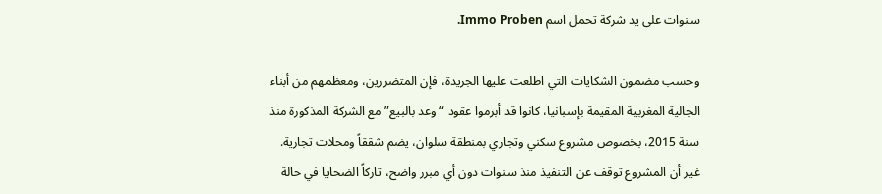سنوات على يد شركة تحمل اسم Immo Proben.

وحسب مضمون الشكايات التي اطلعت عليها الجريدة، فإن المتضررين، ومعظمهم من أبناء الجالية المغربية المقيمة بإسبانيا، كانوا قد أبرموا عقود “وعد بالبيع” مع الشركة المذكورة منذ سنة 2015، بخصوص مشروع سكني وتجاري بمنطقة سلوان، يضم شققاً ومحلات تجارية. غير أن المشروع توقف عن التنفيذ منذ سنوات دون أي مبرر واضح، تاركاً الضحايا في حالة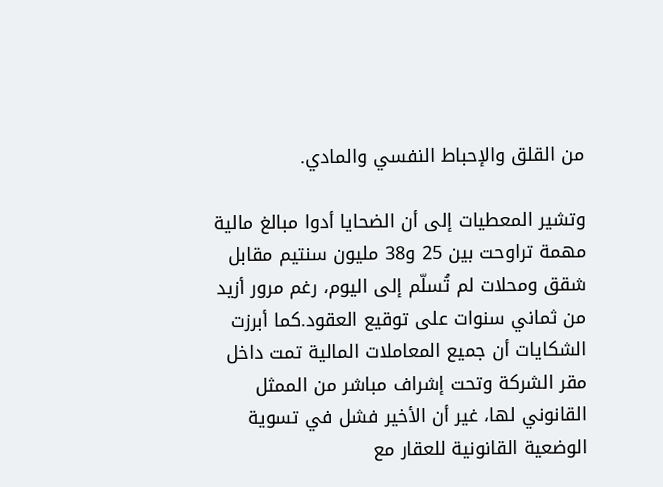من القلق والإحباط النفسي والمادي.

وتشير المعطيات إلى أن الضحايا أدوا مبالغ مالية مهمة تراوحت بين 25 و38 مليون سنتيم مقابل شقق ومحلات لم تُسلّم إلى اليوم، رغم مرور أزيد من ثماني سنوات على توقيع العقود.كما أبرزت الشكايات أن جميع المعاملات المالية تمت داخل مقر الشركة وتحت إشراف مباشر من الممثل القانوني لها، غير أن الأخير فشل في تسوية الوضعية القانونية للعقار مع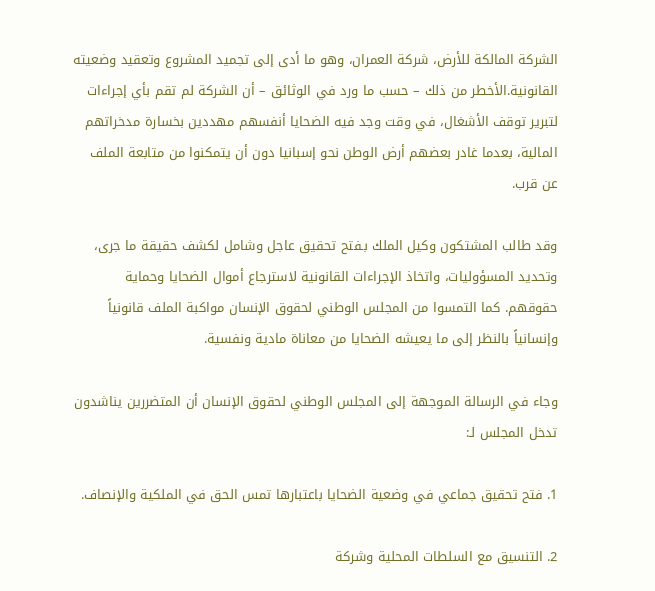الشركة المالكة للأرض، شركة العمران، وهو ما أدى إلى تجميد المشروع وتعقيد وضعيته القانونية.الأخطر من ذلك – حسب ما ورد في الوثائق – أن الشركة لم تقم بأي إجراءات لتبرير توقف الأشغال، في وقت وجد فيه الضحايا أنفسهم مهددين بخسارة مدخراتهم المالية، بعدما غادر بعضهم أرض الوطن نحو إسبانيا دون أن يتمكنوا من متابعة الملف عن قرب.

وقد طالب المشتكون وكيل الملك بـفتح تحقيق عاجل وشامل لكشف حقيقة ما جرى، وتحديد المسؤوليات، واتخاذ الإجراءات القانونية لاسترجاع أموال الضحايا وحماية حقوقهم. كما التمسوا من المجلس الوطني لحقوق الإنسان مواكبة الملف قانونياً وإنسانياً بالنظر إلى ما يعيشه الضحايا من معاناة مادية ونفسية.

وجاء في الرسالة الموجهة إلى المجلس الوطني لحقوق الإنسان أن المتضررين يناشدون تدخل المجلس لـ:

1. فتح تحقيق جماعي في وضعية الضحايا باعتبارها تمس الحق في الملكية والإنصاف.

2. التنسيق مع السلطات المحلية وشركة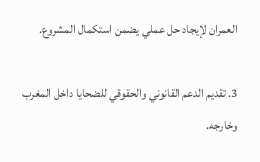العمران لإيجاد حل عملي يضمن استكمال المشروع.

3. تقديم الدعم القانوني والحقوقي للضحايا داخل المغرب وخارجه.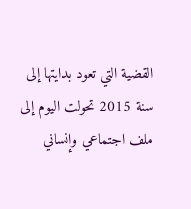القضية التي تعود بدايتها إلى سنة 2015 تحولت اليوم إلى ملف اجتماعي وإنساني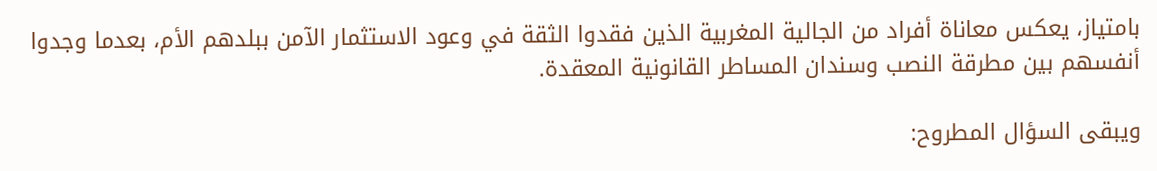بامتياز، يعكس معاناة أفراد من الجالية المغربية الذين فقدوا الثقة في وعود الاستثمار الآمن ببلدهم الأم، بعدما وجدوا أنفسهم بين مطرقة النصب وسندان المساطر القانونية المعقدة.

ويبقى السؤال المطروح: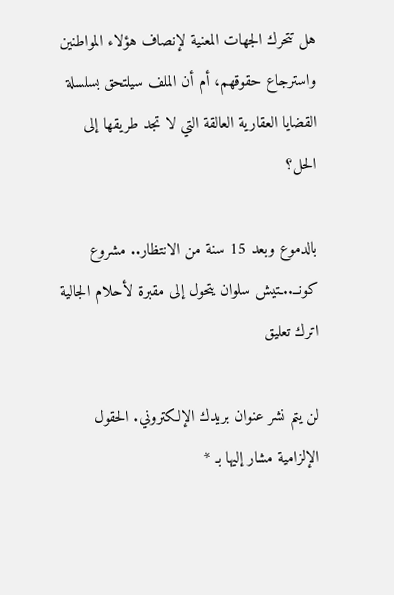هل تتحرك الجهات المعنية لإنصاف هؤلاء المواطنين واسترجاع حقوقهم، أم أن الملف سيلتحق بسلسلة القضايا العقارية العالقة التي لا تجد طريقها إلى الحل؟

بالدموع وبعد 15 سنة من الانتظار.. مشروع كونــ..ـتيش سلوان يتحول إلى مقبرة لأحلام الجالية
اترك تعليق

لن يتم نشر عنوان بريدك الإلكتروني. الحقول الإلزامية مشار إليها بـ *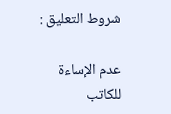شروط التعليق :

عدم الإساءة للكاتب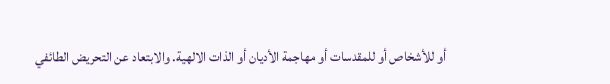أو للأشخاص أو للمقدسات أو مهاجمة الأديان أو الذات الالهية. والابتعاد عن التحريض الطائفي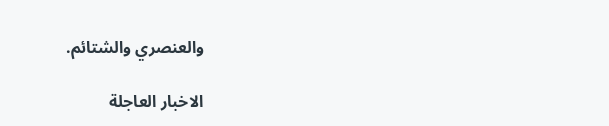والعنصري والشتائم.

الاخبار العاجلة